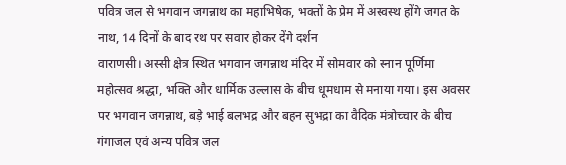पवित्र जल से भगवान जगन्नाथ का महाभिषेक, भक्तों के प्रेम में अस्वस्थ होंगे जगत के नाथ, 14 दिनों के बाद रथ पर सवार होकर देंगे दर्शन
वाराणसी। अस्सी क्षेत्र स्थित भगवान जगन्नाथ मंदिर में सोमवार को स्नान पूर्णिमा महोत्सव श्रद्धा, भक्ति और धार्मिक उल्लास के बीच धूमधाम से मनाया गया। इस अवसर पर भगवान जगन्नाथ, बड़े भाई बलभद्र और बहन सुभद्रा का वैदिक मंत्रोच्चार के बीच गंगाजल एवं अन्य पवित्र जल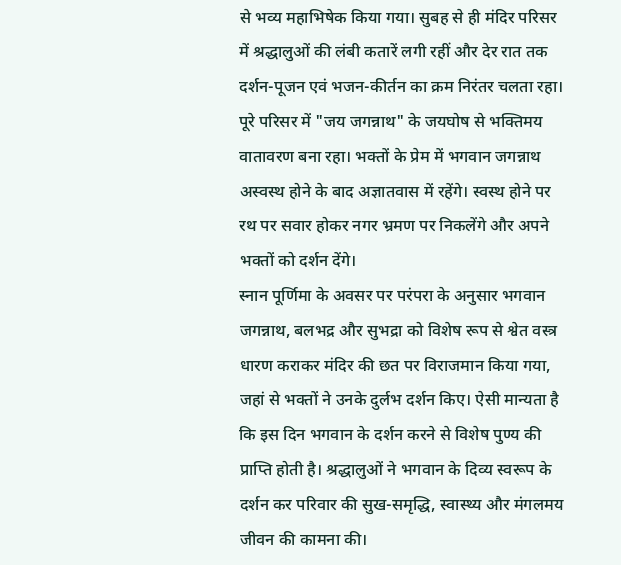से भव्य महाभिषेक किया गया। सुबह से ही मंदिर परिसर में श्रद्धालुओं की लंबी कतारें लगी रहीं और देर रात तक दर्शन-पूजन एवं भजन-कीर्तन का क्रम निरंतर चलता रहा। पूरे परिसर में "जय जगन्नाथ" के जयघोष से भक्तिमय वातावरण बना रहा। भक्तों के प्रेम में भगवान जगन्नाथ अस्वस्थ होने के बाद अज्ञातवास में रहेंगे। स्वस्थ होने पर रथ पर सवार होकर नगर भ्रमण पर निकलेंगे और अपने भक्तों को दर्शन देंगे।
स्नान पूर्णिमा के अवसर पर परंपरा के अनुसार भगवान जगन्नाथ, बलभद्र और सुभद्रा को विशेष रूप से श्वेत वस्त्र धारण कराकर मंदिर की छत पर विराजमान किया गया, जहां से भक्तों ने उनके दुर्लभ दर्शन किए। ऐसी मान्यता है कि इस दिन भगवान के दर्शन करने से विशेष पुण्य की प्राप्ति होती है। श्रद्धालुओं ने भगवान के दिव्य स्वरूप के दर्शन कर परिवार की सुख-समृद्धि, स्वास्थ्य और मंगलमय जीवन की कामना की।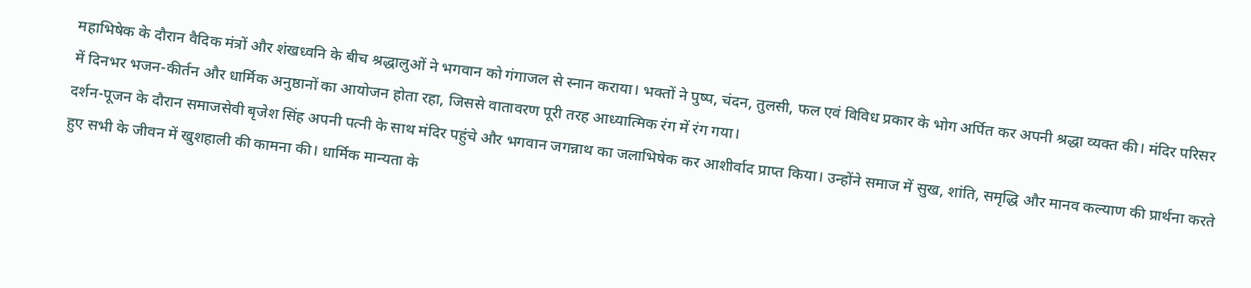महाभिषेक के दौरान वैदिक मंत्रों और शंखध्वनि के बीच श्रद्धालुओं ने भगवान को गंगाजल से स्नान कराया। भक्तों ने पुष्प, चंदन, तुलसी, फल एवं विविध प्रकार के भोग अर्पित कर अपनी श्रद्धा व्यक्त की। मंदिर परिसर में दिनभर भजन-कीर्तन और धार्मिक अनुष्ठानों का आयोजन होता रहा, जिससे वातावरण पूरी तरह आध्यात्मिक रंग में रंग गया।
दर्शन-पूजन के दौरान समाजसेवी बृजेश सिंह अपनी पत्नी के साथ मंदिर पहुंचे और भगवान जगन्नाथ का जलाभिषेक कर आशीर्वाद प्राप्त किया। उन्होंने समाज में सुख, शांति, समृद्धि और मानव कल्याण की प्रार्थना करते हुए सभी के जीवन में खुशहाली की कामना की। धार्मिक मान्यता के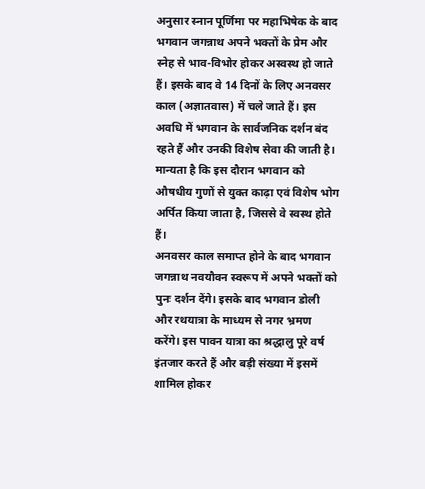अनुसार स्नान पूर्णिमा पर महाभिषेक के बाद भगवान जगन्नाथ अपने भक्तों के प्रेम और स्नेह से भाव-विभोर होकर अस्वस्थ हो जाते हैं। इसके बाद वे 14 दिनों के लिए अनवसर काल (अज्ञातवास) में चले जाते हैं। इस अवधि में भगवान के सार्वजनिक दर्शन बंद रहते हैं और उनकी विशेष सेवा की जाती है। मान्यता है कि इस दौरान भगवान को औषधीय गुणों से युक्त काढ़ा एवं विशेष भोग अर्पित किया जाता है, जिससे वे स्वस्थ होते हैं।
अनवसर काल समाप्त होने के बाद भगवान जगन्नाथ नवयौवन स्वरूप में अपने भक्तों को पुनः दर्शन देंगे। इसके बाद भगवान डोली और रथयात्रा के माध्यम से नगर भ्रमण करेंगे। इस पावन यात्रा का श्रद्धालु पूरे वर्ष इंतजार करते हैं और बड़ी संख्या में इसमें शामिल होकर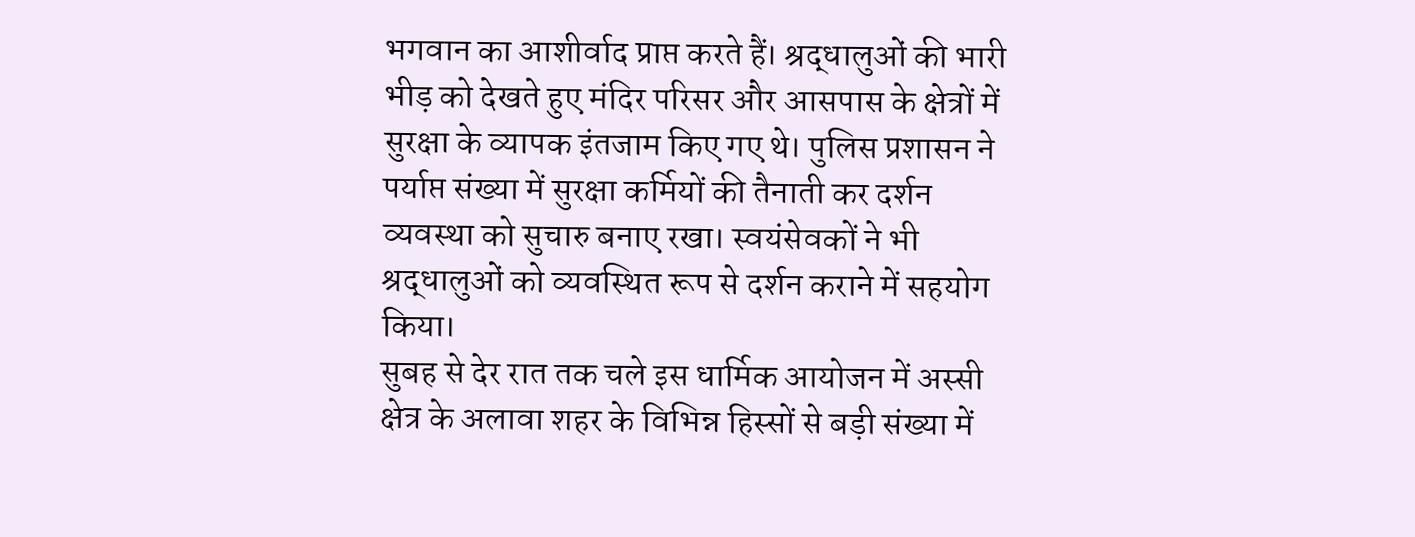भगवान का आशीर्वाद प्राप्त करते हैं। श्रद्धालुओं की भारी भीड़ को देखते हुए मंदिर परिसर और आसपास के क्षेत्रों में सुरक्षा के व्यापक इंतजाम किए गए थे। पुलिस प्रशासन ने पर्याप्त संख्या में सुरक्षा कर्मियों की तैनाती कर दर्शन व्यवस्था को सुचारु बनाए रखा। स्वयंसेवकों ने भी श्रद्धालुओं को व्यवस्थित रूप से दर्शन कराने में सहयोग किया।
सुबह से देर रात तक चले इस धार्मिक आयोजन में अस्सी क्षेत्र के अलावा शहर के विभिन्न हिस्सों से बड़ी संख्या में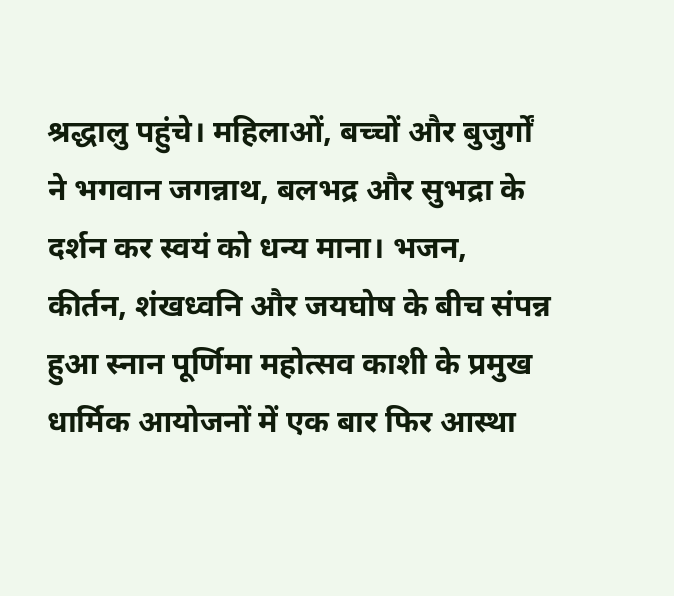श्रद्धालु पहुंचे। महिलाओं, बच्चों और बुजुर्गों ने भगवान जगन्नाथ, बलभद्र और सुभद्रा के दर्शन कर स्वयं को धन्य माना। भजन, कीर्तन, शंखध्वनि और जयघोष के बीच संपन्न हुआ स्नान पूर्णिमा महोत्सव काशी के प्रमुख धार्मिक आयोजनों में एक बार फिर आस्था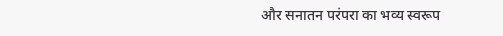और सनातन परंपरा का भव्य स्वरूप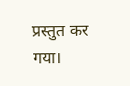प्रस्तुत कर गया।